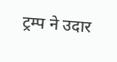ट्रम्प ने उदार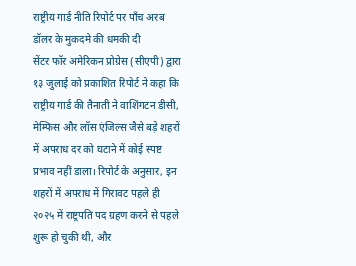राष्ट्रीय गार्ड नीति रिपोर्ट पर पाँच अरब डॉलर के मुकदमे की धमकी दी
सेंटर फॉर अमेरिकन प्रोग्रेस (सीएपी) द्वारा १३ जुलाई को प्रकाशित रिपोर्ट ने कहा कि राष्ट्रीय गार्ड की तैनाती ने वाशिंगटन डीसी, मेम्फिस और लॉस एंजिल्स जैसे बड़े शहरों में अपराध दर को घटाने में कोई स्पष्ट प्रभाव नहीं डाला। रिपोर्ट के अनुसार, इन शहरों में अपराध में गिरावट पहले ही २०२५ में राष्ट्रपति पद ग्रहण करने से पहले शुरू हो चुकी थी, और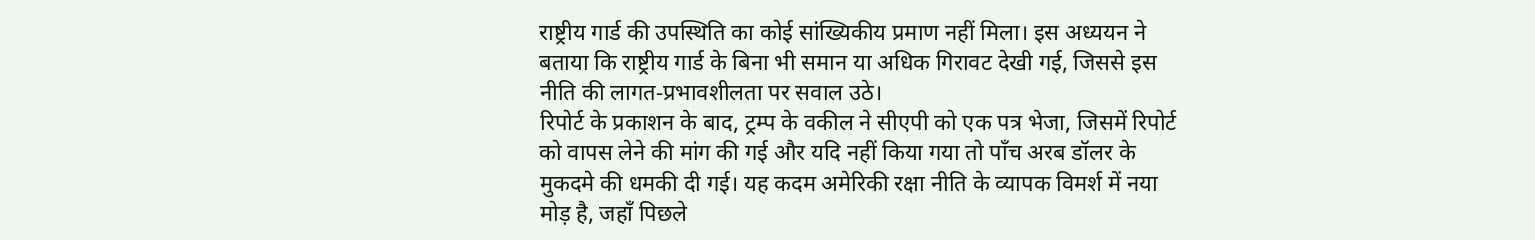राष्ट्रीय गार्ड की उपस्थिति का कोई सांख्यिकीय प्रमाण नहीं मिला। इस अध्ययन ने बताया कि राष्ट्रीय गार्ड के बिना भी समान या अधिक गिरावट देखी गई, जिससे इस नीति की लागत‑प्रभावशीलता पर सवाल उठे।
रिपोर्ट के प्रकाशन के बाद, ट्रम्प के वकील ने सीएपी को एक पत्र भेजा, जिसमें रिपोर्ट को वापस लेने की मांग की गई और यदि नहीं किया गया तो पाँच अरब डॉलर के मुकदमे की धमकी दी गई। यह कदम अमेरिकी रक्षा नीति के व्यापक विमर्श में नया मोड़ है, जहाँ पिछले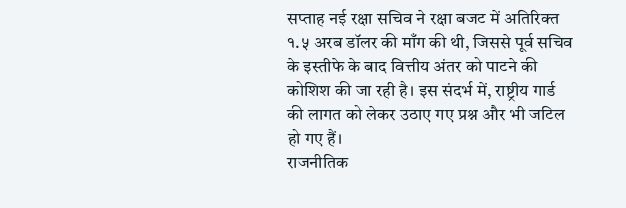सप्ताह नई रक्षा सचिव ने रक्षा बजट में अतिरिक्त १.५ अरब डॉलर की माँग की थी, जिससे पूर्व सचिव के इस्तीफे के बाद वित्तीय अंतर को पाटने की कोशिश की जा रही है। इस संदर्भ में, राष्ट्रीय गार्ड की लागत को लेकर उठाए गए प्रश्न और भी जटिल हो गए हैं।
राजनीतिक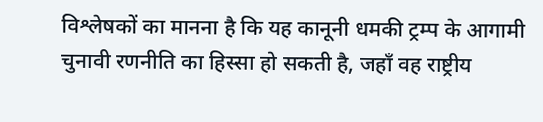विश्लेषकों का मानना है कि यह कानूनी धमकी ट्रम्प के आगामी चुनावी रणनीति का हिस्सा हो सकती है, जहाँ वह राष्ट्रीय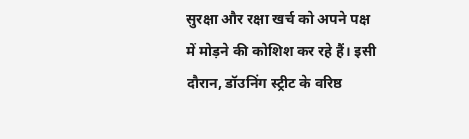सुरक्षा और रक्षा खर्च को अपने पक्ष में मोड़ने की कोशिश कर रहे हैं। इसी दौरान, डॉउनिंग स्ट्रीट के वरिष्ठ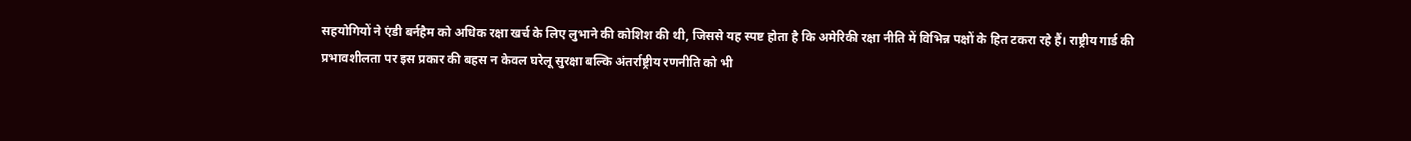सहयोगियों ने एंडी बर्नहैम को अधिक रक्षा खर्च के लिए लुभाने की कोशिश की थी, जिससे यह स्पष्ट होता है कि अमेरिकी रक्षा नीति में विभिन्न पक्षों के हित टकरा रहे हैं। राष्ट्रीय गार्ड की प्रभावशीलता पर इस प्रकार की बहस न केवल घरेलू सुरक्षा बल्कि अंतर्राष्ट्रीय रणनीति को भी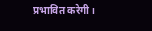प्रभावित करेगी।